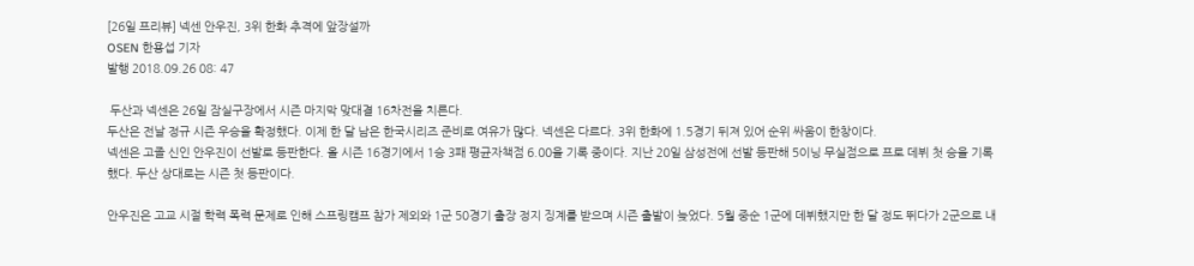[26일 프리뷰] 넥센 안우진, 3위 한화 추격에 앞장설까
OSEN 한용섭 기자
발행 2018.09.26 08: 47

 두산과 넥센은 26일 잠실구장에서 시즌 마지막 맞대결 16차전을 치른다.
두산은 전날 정규 시즌 우승을 확정했다. 이제 한 달 남은 한국시리즈 준비로 여유가 많다. 넥센은 다르다. 3위 한화에 1.5경기 뒤져 있어 순위 싸움이 한창이다.
넥센은 고졸 신인 안우진이 선발로 등판한다. 올 시즌 16경기에서 1승 3패 평균자책점 6.00을 기록 중이다. 지난 20일 삼성전에 선발 등판해 5이닝 무실점으로 프로 데뷔 첫 승을 기록했다. 두산 상대로는 시즌 첫 등판이다.

안우진은 고교 시절 학력 폭력 문제로 인해 스프링캠프 참가 제외와 1군 50경기 출장 정지 징계를 받으며 시즌 출발이 늦었다. 5월 중순 1군에 데뷔했지만 한 달 정도 뛰다가 2군으로 내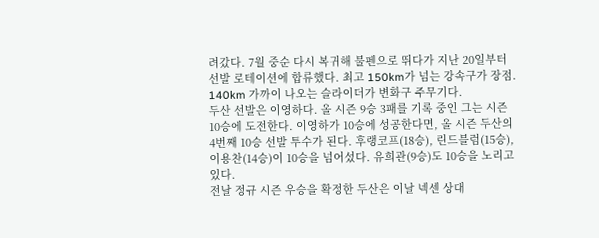려갔다. 7월 중순 다시 복귀해 불펜으로 뛰다가 지난 20일부터 선발 로테이션에 합류했다. 최고 150km가 넘는 강속구가 장점. 140km 가까이 나오는 슬라이더가 변화구 주무기다.
두산 선발은 이영하다. 올 시즌 9승 3패를 기록 중인 그는 시즌 10승에 도전한다. 이영하가 10승에 성공한다면, 올 시즌 두산의 4번째 10승 선발 투수가 된다. 후랭코프(18승), 린드블럼(15승), 이용찬(14승)이 10승을 넘어섰다. 유희관(9승)도 10승을 노리고 있다.
전날 정규 시즌 우승을 확정한 두산은 이날 넥센 상대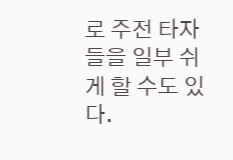로 주전 타자들을 일부 쉬게 할 수도 있다.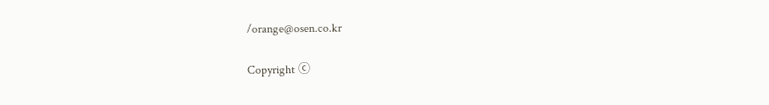/orange@osen.co.kr

Copyright ⓒ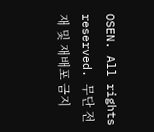OSEN. All rights reserved. 무단 전재 및 재배포 금지